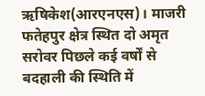ऋषिकेश(आरएनएस)। माजरी फतेहपुर क्षेत्र स्थित दो अमृत सरोवर पिछले कई वर्षों से बदहाली की स्थिति में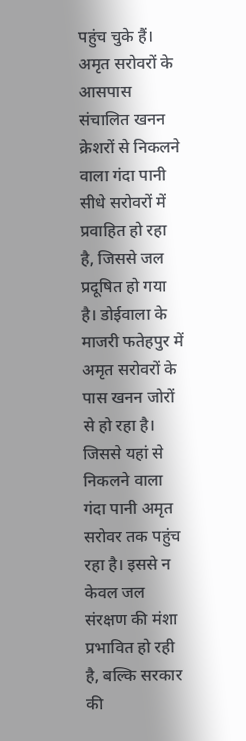पहुंच चुके हैं। अमृत सरोवरों के आसपास संचालित खनन क्रेशरों से निकलने वाला गंदा पानी सीधे सरोवरों में प्रवाहित हो रहा है, जिससे जल प्रदूषित हो गया है। डोईवाला के माजरी फतेहपुर में अमृत सरोवरों के पास खनन जोरों से हो रहा है। जिससे यहां से निकलने वाला गंदा पानी अमृत सरोवर तक पहुंच रहा है। इससे न केवल जल संरक्षण की मंशा प्रभावित हो रही है, बल्कि सरकार की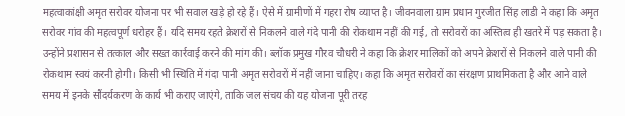महत्वाकांक्षी अमृत सरोवर योजना पर भी सवाल खड़े हो रहे हैं। ऐसे में ग्रामीणों में गहरा रोष व्याप्त है। जीवनवाला ग्राम प्रधान गुरजीत सिंह लाडी ने कहा कि अमृत सरोवर गांव की महत्वपूर्ण धरोहर हैं। यदि समय रहते क्रेशरों से निकलने वाले गंदे पानी की रोकथाम नहीं की गई, तो सरोवरों का अस्तित्व ही खतरे में पड़ सकता है। उन्होंने प्रशासन से तत्काल और सख्त कार्रवाई करने की मांग की। ब्लॉक प्रमुख गौरव चौधरी ने कहा कि क्रेशर मालिकों को अपने क्रेशरों से निकलने वाले पानी की रोकथाम स्वयं करनी होगी। किसी भी स्थिति में गंदा पानी अमृत सरोवरों में नहीं जाना चाहिए। कहा कि अमृत सरोवरों का संरक्षण प्राथमिकता है और आने वाले समय में इनके सौंदर्यकरण के कार्य भी कराए जाएंगे, ताकि जल संचय की यह योजना पूरी तरह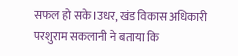सफल हो सके Iउधर, खंड विकास अधिकारी परशुराम सकलानी ने बताया कि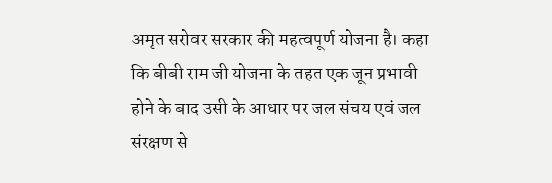अमृत सरोवर सरकार की महत्वपूर्ण योजना है। कहा कि बीबी राम जी योजना के तहत एक जून प्रभावी होने के बाद उसी के आधार पर जल संचय एवं जल संरक्षण से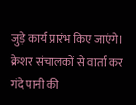जुड़े कार्य प्रारंभ किए जाएंगे। क्रेशर संचालकों से वार्ता कर गंदे पानी की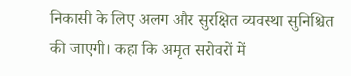निकासी के लिए अलग और सुरक्षित व्यवस्था सुनिश्चित की जाएगी। कहा कि अमृत सरोवरों में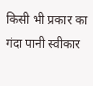किसी भी प्रकार का गंदा पानी स्वीकार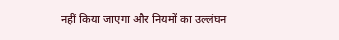नहीं किया जाएगा और नियमों का उल्लंघन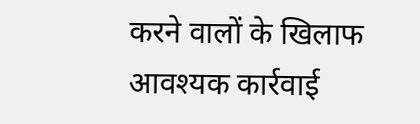करने वालों के खिलाफ आवश्यक कार्रवाई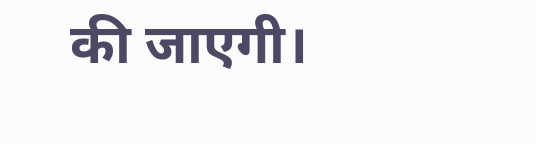की जाएगी।